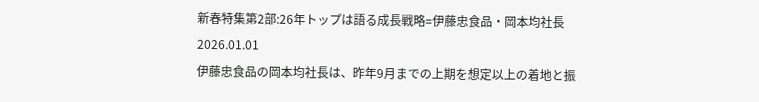新春特集第2部:26年トップは語る成長戦略=伊藤忠食品・岡本均社長
2026.01.01
伊藤忠食品の岡本均社長は、昨年9月までの上期を想定以上の着地と振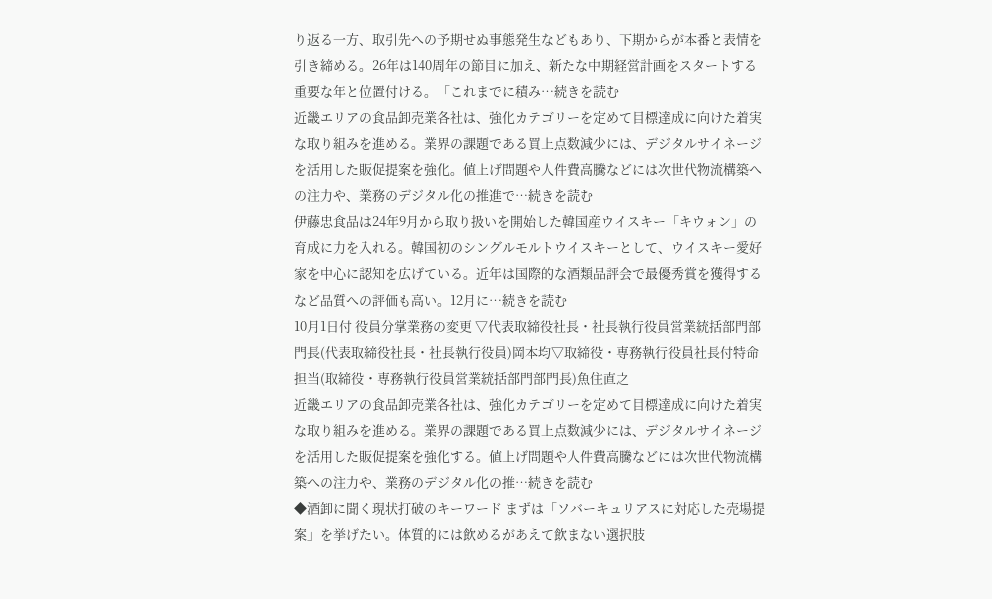り返る一方、取引先への予期せぬ事態発生などもあり、下期からが本番と表情を引き締める。26年は140周年の節目に加え、新たな中期経営計画をスタートする重要な年と位置付ける。「これまでに積み…続きを読む
近畿エリアの食品卸売業各社は、強化カテゴリーを定めて目標達成に向けた着実な取り組みを進める。業界の課題である買上点数減少には、デジタルサイネージを活用した販促提案を強化。値上げ問題や人件費高騰などには次世代物流構築への注力や、業務のデジタル化の推進で…続きを読む
伊藤忠食品は24年9月から取り扱いを開始した韓国産ウイスキー「キウォン」の育成に力を入れる。韓国初のシングルモルトウイスキーとして、ウイスキー愛好家を中心に認知を広げている。近年は国際的な酒類品評会で最優秀賞を獲得するなど品質への評価も高い。12月に…続きを読む
10月1日付 役員分掌業務の変更 ▽代表取締役社長・社長執行役員営業統括部門部門長(代表取締役社長・社長執行役員)岡本均▽取締役・専務執行役員社長付特命担当(取締役・専務執行役員営業統括部門部門長)魚住直之
近畿エリアの食品卸売業各社は、強化カテゴリーを定めて目標達成に向けた着実な取り組みを進める。業界の課題である買上点数減少には、デジタルサイネージを活用した販促提案を強化する。値上げ問題や人件費高騰などには次世代物流構築への注力や、業務のデジタル化の推…続きを読む
◆酒卸に聞く現状打破のキーワード まずは「ソバーキュリアスに対応した売場提案」を挙げたい。体質的には飲めるがあえて飲まない選択肢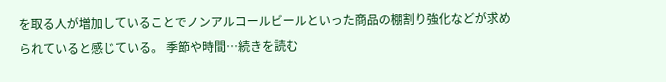を取る人が増加していることでノンアルコールビールといった商品の棚割り強化などが求められていると感じている。 季節や時間…続きを読む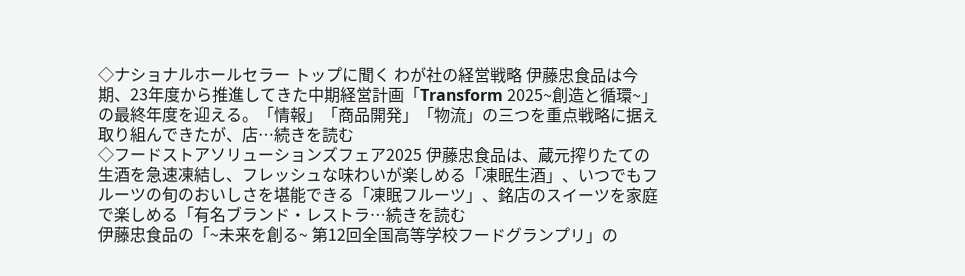◇ナショナルホールセラー トップに聞く わが社の経営戦略 伊藤忠食品は今期、23年度から推進してきた中期経営計画「Transform 2025~創造と循環~」の最終年度を迎える。「情報」「商品開発」「物流」の三つを重点戦略に据え取り組んできたが、店…続きを読む
◇フードストアソリューションズフェア2025 伊藤忠食品は、蔵元搾りたての生酒を急速凍結し、フレッシュな味わいが楽しめる「凍眠生酒」、いつでもフルーツの旬のおいしさを堪能できる「凍眠フルーツ」、銘店のスイーツを家庭で楽しめる「有名ブランド・レストラ…続きを読む
伊藤忠食品の「~未来を創る~ 第12回全国高等学校フードグランプリ」の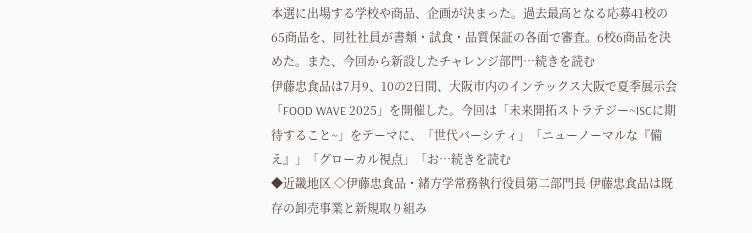本選に出場する学校や商品、企画が決まった。過去最高となる応募41校の65商品を、同社社員が書類・試食・品質保証の各面で審査。6校6商品を決めた。また、今回から新設したチャレンジ部門…続きを読む
伊藤忠食品は7月9、10の2日間、大阪市内のインテックス大阪で夏季展示会「FOOD WAVE 2025」を開催した。今回は「未来開拓ストラテジー~ISCに期待すること~」をテーマに、「世代バーシティ」「ニューノーマルな『備え』」「グローカル視点」「お…続きを読む
◆近畿地区 ◇伊藤忠食品・緒方学常務執行役員第二部門長 伊藤忠食品は既存の卸売事業と新規取り組み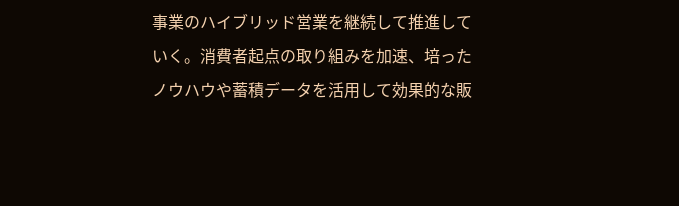事業のハイブリッド営業を継続して推進していく。消費者起点の取り組みを加速、培ったノウハウや蓄積データを活用して効果的な販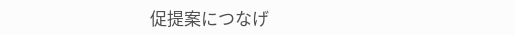促提案につなげ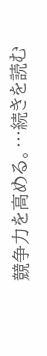競争力を高める。…続きを読む